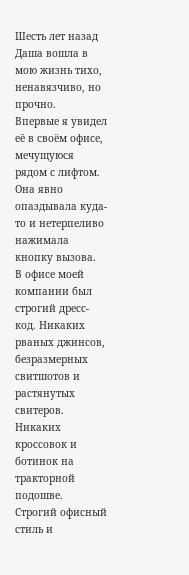Шесть лет назад Даша вошла в мою жизнь тихо, ненавязчиво, но прочно.
Впервые я увидел её в своём офисе, мечущуюся рядом с лифтом. Она явно опаздывала куда-то и нетерпеливо нажимала кнопку вызова.
В офисе моей компании был строгий дресс-код. Никаких рваных джинсов, безразмерных свитшотов и растянутых свитеров. Никаких кроссовок и ботинок на тракторной подошве. Строгий офисный стиль и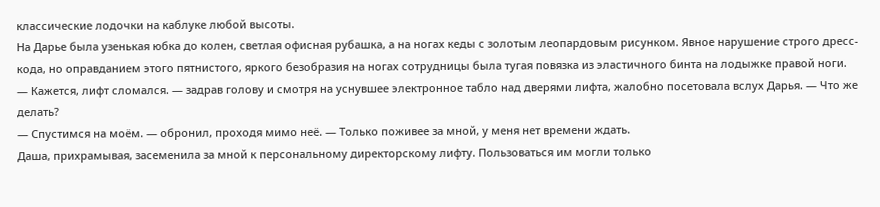классические лодочки на каблуке любой высоты.
На Дарье была узенькая юбка до колен, светлая офисная рубашка, а на ногах кеды с золотым леопардовым рисунком. Явное нарушение строго дресс-кода, но оправданием этого пятнистого, яркого безобразия на ногах сотрудницы была тугая повязка из эластичного бинта на лодыжке правой ноги.
— Кажется, лифт сломался. — задрав голову и смотря на уснувшее электронное табло над дверями лифта, жалобно посетовала вслух Дарья. — Что же делать?
— Спустимся на моём. — обронил, проходя мимо неё. — Только поживее за мной, у меня нет времени ждать.
Даша, прихрамывая, засеменила за мной к персональному директорскому лифту. Пользоваться им могли только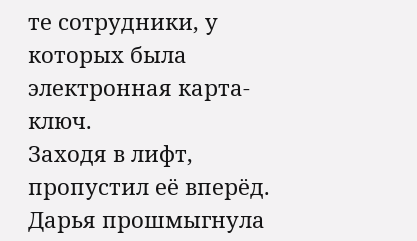те сотрудники, у которых была электронная карта-ключ.
Заходя в лифт, пропустил её вперёд. Дарья прошмыгнула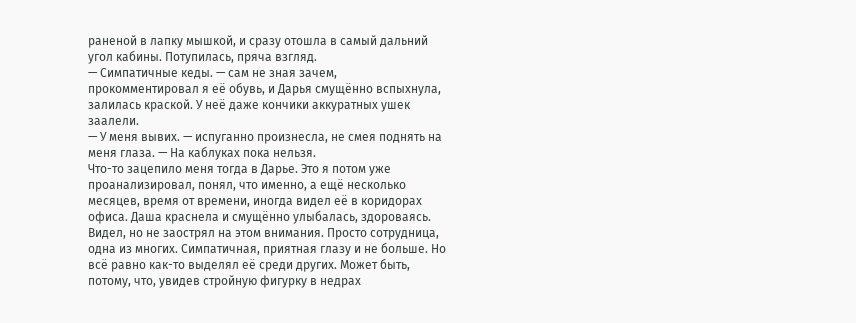раненой в лапку мышкой, и сразу отошла в самый дальний угол кабины. Потупилась, пряча взгляд.
— Симпатичные кеды. — сам не зная зачем, прокомментировал я её обувь, и Дарья смущённо вспыхнула, залилась краской. У неё даже кончики аккуратных ушек заалели.
— У меня вывих. — испуганно произнесла, не смея поднять на меня глаза. — На каблуках пока нельзя.
Что-то зацепило меня тогда в Дарье. Это я потом уже проанализировал, понял, что именно, а ещё несколько месяцев, время от времени, иногда видел её в коридорах офиса. Даша краснела и смущённо улыбалась, здороваясь. Видел, но не заострял на этом внимания. Просто сотрудница, одна из многих. Симпатичная, приятная глазу и не больше. Но всё равно как-то выделял её среди других. Может быть, потому, что, увидев стройную фигурку в недрах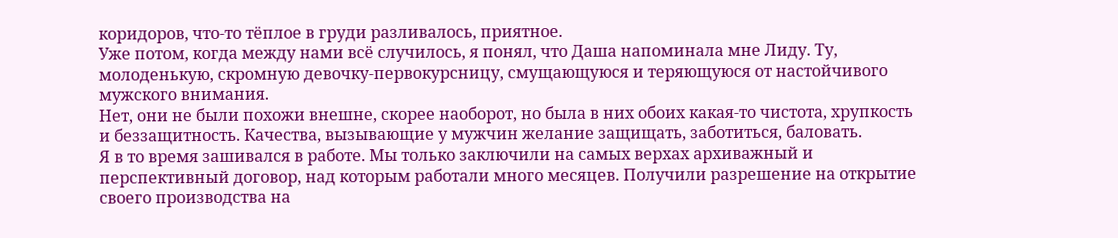коридоров, что-то тёплое в груди разливалось, приятное.
Уже потом, когда между нами всё случилось, я понял, что Даша напоминала мне Лиду. Ту, молоденькую, скромную девочку-первокурсницу, смущающуюся и теряющуюся от настойчивого мужского внимания.
Нет, они не были похожи внешне, скорее наоборот, но была в них обоих какая-то чистота, хрупкость и беззащитность. Качества, вызывающие у мужчин желание защищать, заботиться, баловать.
Я в то время зашивался в работе. Мы только заключили на самых верхах архиважный и перспективный договор, над которым работали много месяцев. Получили разрешение на открытие своего производства на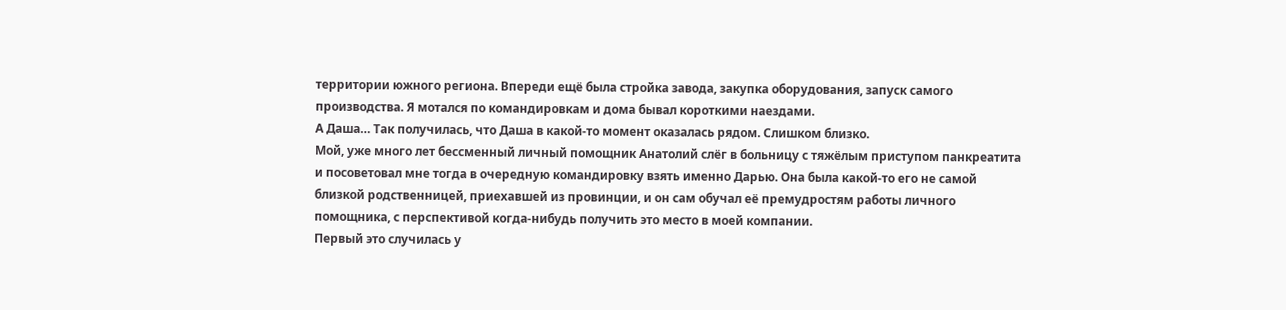территории южного региона. Впереди ещё была стройка завода, закупка оборудования, запуск самого производства. Я мотался по командировкам и дома бывал короткими наездами.
А Даша… Так получилась, что Даша в какой-то момент оказалась рядом. Слишком близко.
Мой, уже много лет бессменный личный помощник Анатолий слёг в больницу с тяжёлым приступом панкреатита и посоветовал мне тогда в очередную командировку взять именно Дарью. Она была какой-то его не самой близкой родственницей, приехавшей из провинции, и он сам обучал её премудростям работы личного помощника, с перспективой когда-нибудь получить это место в моей компании.
Первый это случилась у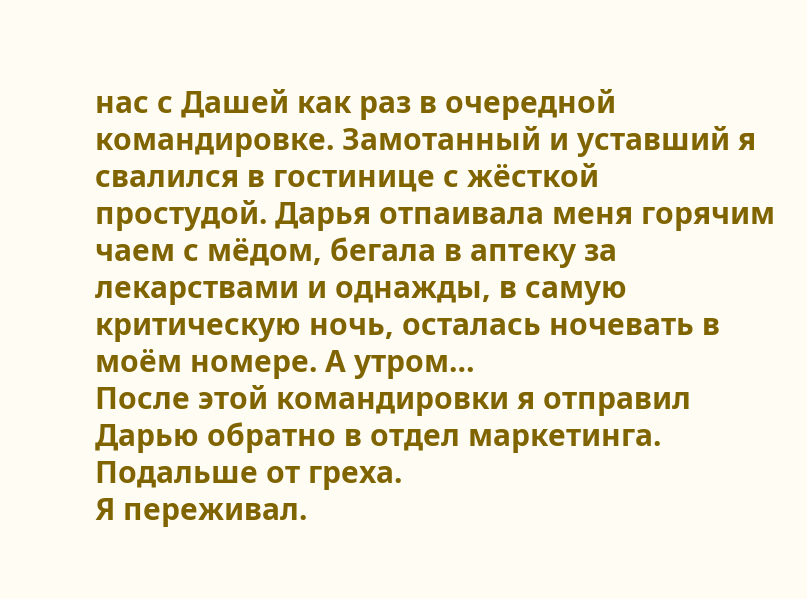нас с Дашей как раз в очередной командировке. Замотанный и уставший я свалился в гостинице с жёсткой простудой. Дарья отпаивала меня горячим чаем с мёдом, бегала в аптеку за лекарствами и однажды, в самую критическую ночь, осталась ночевать в моём номере. А утром…
После этой командировки я отправил Дарью обратно в отдел маркетинга. Подальше от греха.
Я переживал.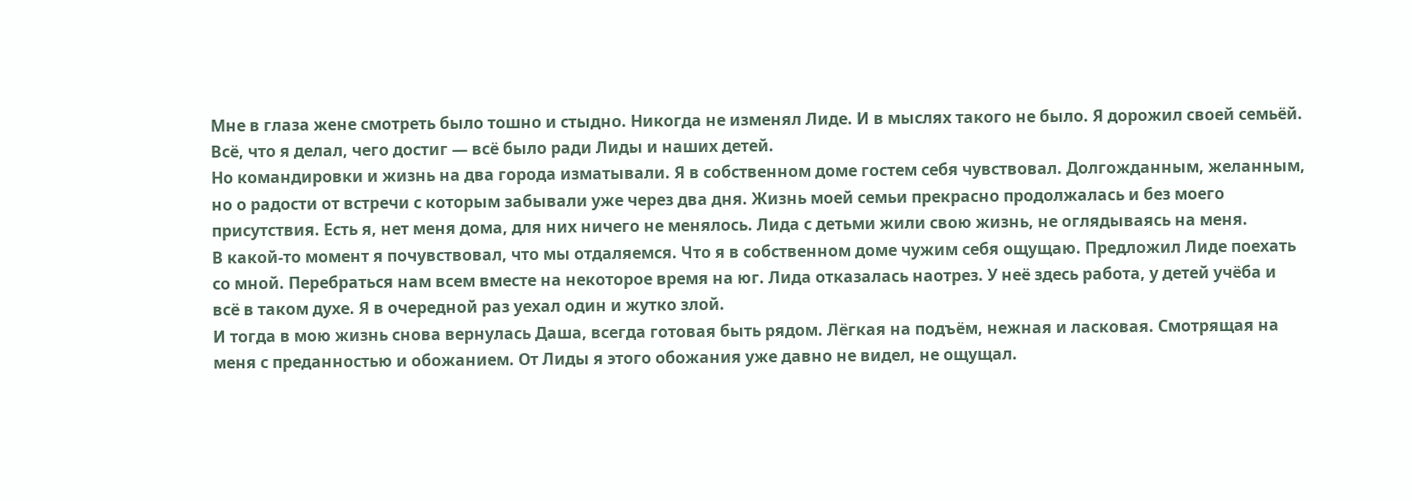Мне в глаза жене смотреть было тошно и стыдно. Никогда не изменял Лиде. И в мыслях такого не было. Я дорожил своей семьёй. Всё, что я делал, чего достиг — всё было ради Лиды и наших детей.
Но командировки и жизнь на два города изматывали. Я в собственном доме гостем себя чувствовал. Долгожданным, желанным, но о радости от встречи с которым забывали уже через два дня. Жизнь моей семьи прекрасно продолжалась и без моего присутствия. Есть я, нет меня дома, для них ничего не менялось. Лида с детьми жили свою жизнь, не оглядываясь на меня.
В какой-то момент я почувствовал, что мы отдаляемся. Что я в собственном доме чужим себя ощущаю. Предложил Лиде поехать со мной. Перебраться нам всем вместе на некоторое время на юг. Лида отказалась наотрез. У неё здесь работа, у детей учёба и всё в таком духе. Я в очередной раз уехал один и жутко злой.
И тогда в мою жизнь снова вернулась Даша, всегда готовая быть рядом. Лёгкая на подъём, нежная и ласковая. Смотрящая на меня с преданностью и обожанием. От Лиды я этого обожания уже давно не видел, не ощущал.